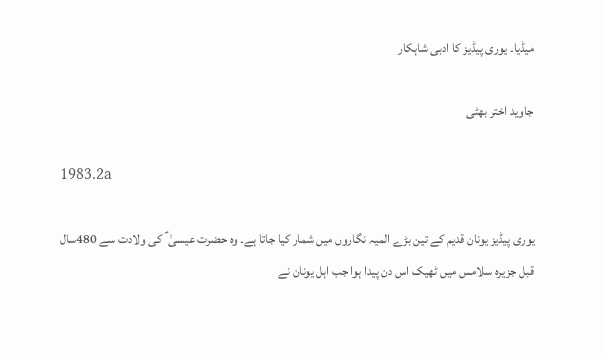میڈیا۔ یوری پیڈیز کا ادبی شاہکار

جاوید اختر بھٹی

1983.2a

یوری پیڈیز یونان قدیم کے تین بڑے المیہ نگاروں میں شمار کیا جاتا ہے۔ وہ حضرت عیسیٰ ؑ کی ولادت سے 480سال قبل جزیرہ سلامس میں ٹھیک اس دن پیدا ہوا جب اہل یونان نے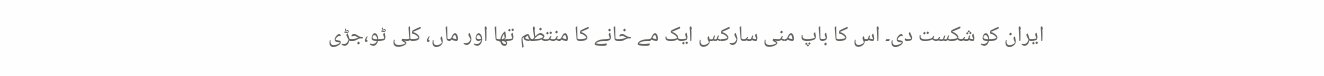ایران کو شکست دی۔ اس کا باپ منی سارکس ایک مے خانے کا منتظم تھا اور ماں، کلی ٹو،جڑی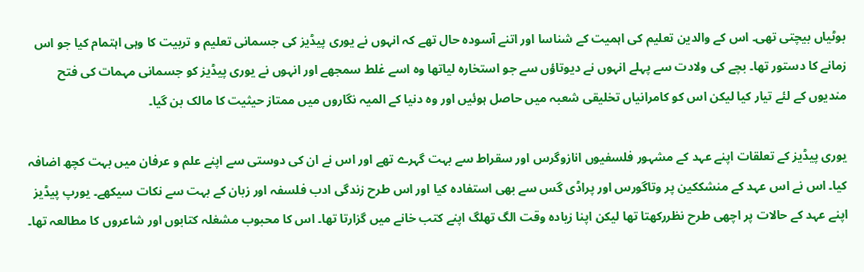بوٹیاں بیچتی تھی۔ اس کے والدین تعلیم کی اہمیت کے شناسا اور اتنے آسودہ حال تھے کہ انہوں نے یوری پیڈیز کی جسمانی تعلیم و تربیت کا وہی اہتمام کیا جو اس زمانے کا دستور تھا۔ بچے کی ولادت سے پہلے انہوں نے دیوتاؤں سے جو استخارہ لیاتھا وہ اسے غلط سمجھے اور انہوں نے یوری پیڈیز کو جسمانی مہمات کی فتح مندیوں کے لئے تیار کیا لیکن اس کو کامرانیاں تخلیقی شعبہ میں حاصل ہوئیں اور وہ دنیا کے المیہ نگاروں میں ممتاز حیثیت کا مالک بن گیا۔

یوری پیڈیز کے تعلقات اپنے عہد کے مشہور فلسفیوں انازوگرس اور سقراط سے بہت گہرے تھے اور اس نے ان کی دوستی سے اپنے علم و عرفان میں بہت کچھ اضافہ کیا۔ اس نے اس عہد کے منشککین پر وتاگورس اور پراڈی گس سے بھی استفادہ کیا اور اس طرح زندگی ادب فلسفہ اور زبان کے بہت سے نکات سیکھے۔ یورپ پیڈیز اپنے عہد کے حالات پر اچھی طرح نظررکھتا تھا لیکن اپنا زیادہ وقت الگ تھلگ اپنے کتب خانے میں گزارتا تھا۔ اس کا محبوب مشغلہ کتابوں اور شاعروں کا مطالعہ تھا۔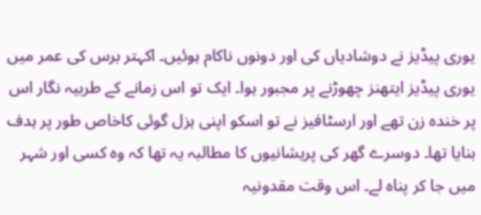یوری پیڈیز نے دوشادیاں کی اور دونوں ناکام ہوئیں۔ اکہتر برس کی عمر میں یوری پیڈیز ایتھنز چھوڑنے پر مجبور ہوا۔ ایک تو اس زمانے کے طربیہ نگار اس پر خندہ زن تھے اور ارسٹافیز نے تو اسکو اپنی ہزل گوئی کاخاص طور پر ہدف بنایا تھا۔ دوسرے گھر کی پریشانیوں کا مطالبہ یہ تھا کہ وہ کسی اور شہر میں جا کر پناہ لے۔ اس وقت مقدونیہ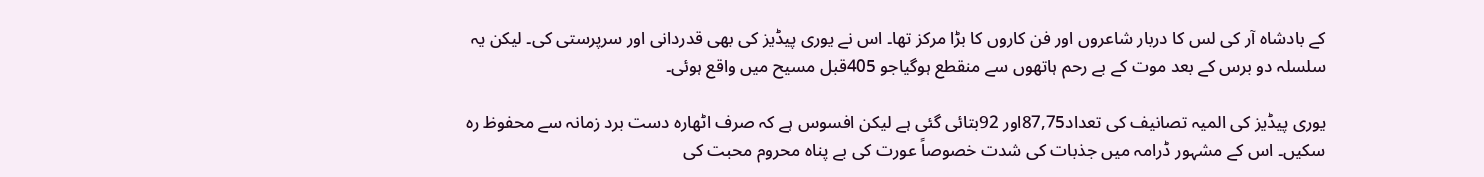کے بادشاہ آر کی لس کا دربار شاعروں اور فن کاروں کا بڑا مرکز تھا۔ اس نے یوری پیڈیز کی بھی قدردانی اور سرپرستی کی۔ لیکن یہ سلسلہ دو برس کے بعد موت کے بے رحم ہاتھوں سے منقطع ہوگیاجو 405قبل مسیح میں واقع ہوئی۔

یوری پیڈیز کی المیہ تصانیف کی تعداد87,75اور 92بتائی گئی ہے لیکن افسوس ہے کہ صرف اٹھارہ دست برد زمانہ سے محفوظ رہ سکیں۔ اس کے مشہور ڈرامہ میں جذبات کی شدت خصوصاً عورت کی بے پناہ محروم محبت کی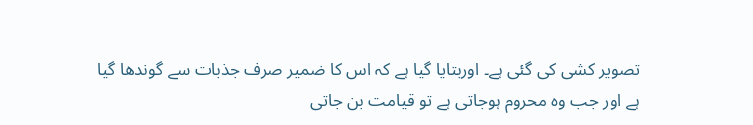تصویر کشی کی گئی ہے۔ اوربتایا گیا ہے کہ اس کا ضمیر صرف جذبات سے گوندھا گیا ہے اور جب وہ محروم ہوجاتی ہے تو قیامت بن جاتی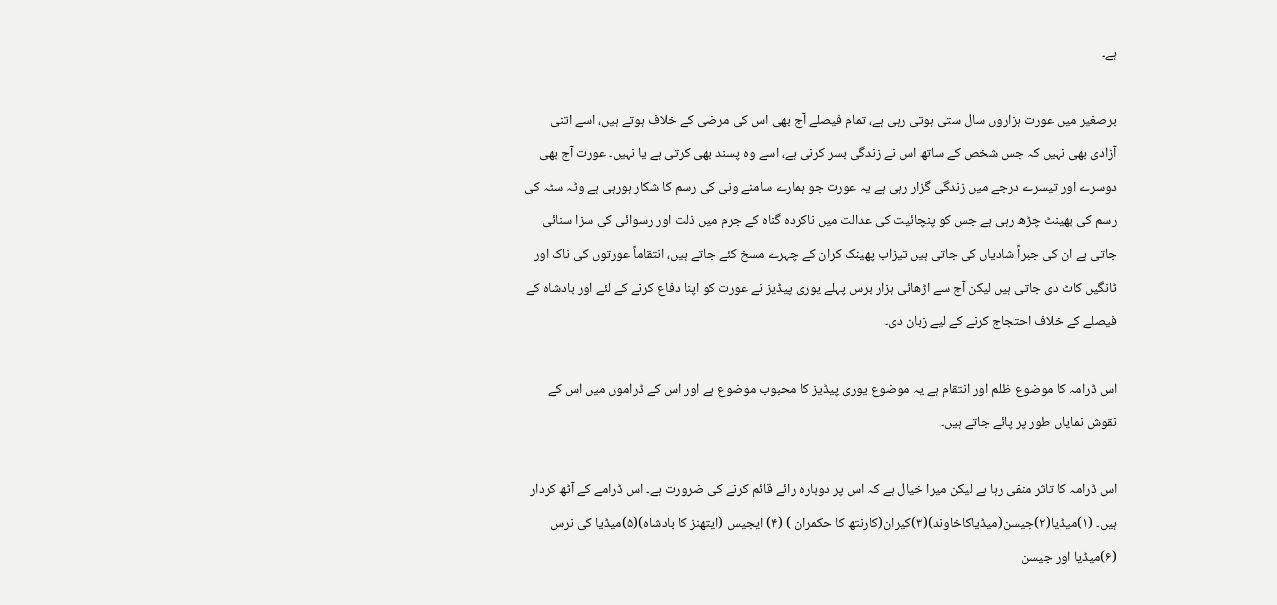ہے۔

برصغیر میں عورت ہزاروں سال ستی ہوتی رہی ہے، تمام فیصلے آج بھی اس کی مرضی کے خلاف ہوتے ہیں، اسے اتنی آزادی بھی نہیں کہ جس شخص کے ساتھ اس نے زندگی بسر کرنی ہے، اسے وہ پسند بھی کرتی ہے یا نہیں۔ عورت آج بھی دوسرے اور تیسرے درجے میں زندگی گزار رہی ہے یہ عورت جو ہمارے سامنے ونی کی رسم کا شکار ہورہی ہے وٹہ سٹہ کی رسم کی بھینٹ چڑھ رہی ہے جس کو پنچائیت کی عدالت میں ناکردہ گناہ کے جرم میں ذلت اور رسوائی کی سزا سنائی جاتی ہے ان کی جبراً شادیاں کی جاتی ہیں تیزاب پھینک کران کے چہرے مسخ کئے جاتے ہیں، انتقاماً عورتوں کی ناک اور ٹانگیں کاٹ دی جاتی ہیں لیکن آج سے اڑھائی ہزار برس پہلے یوری پیڈیز نے عورت کو اپنا دفاع کرنے کے لئے اور بادشاہ کے فیصلے کے خلاف احتجاج کرنے کے لیے زبان دی۔

اس ڈرامہ کا موضوع ظلم اور انتقام ہے یہ موضوع یوری پیڈیز کا محبوب موضوع ہے اور اس کے ڈراموں میں اس کے نقوش نمایاں طور پر پائے جاتے ہیں۔

اس ڈرامہ کا تاثر منفی رہا ہے لیکن میرا خیال ہے کہ اس پر دوبارہ رائے قائم کرنے کی ضرورت ہے۔ اس ڈرامے کے آٹھ کردار ہیں۔ (۱)میڈیا(۲)جیسن(میڈیاکاخاوند)(۳)کیران(کارنتھ کا حکمران ) (۴) ایجیس (ایتھنز کا بادشاہ)(۵)میڈیا کی نرس (۶)میڈیا اور جیسن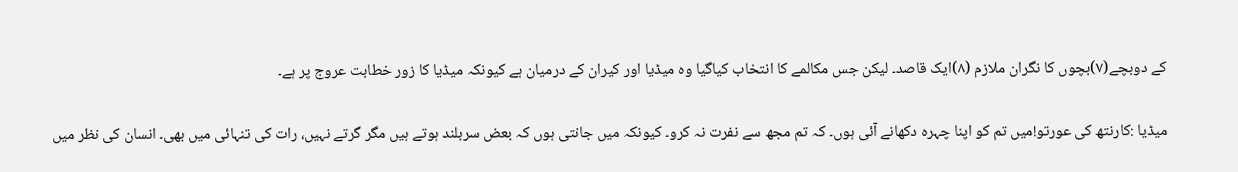کے دوبچے(۷)بچوں کا نگران ملازم (۸)ایک قاصد۔ لیکن جس مکالمے کا انتخاب کیاگیا وہ میڈیا اور کیران کے درمیان ہے کیونکہ میڈیا کا زور خطابت عروج پر ہے۔

میڈیا :کارنتھ کی عورتو!میں تم کو اپنا چہرہ دکھانے آئی ہوں۔ کہ تم مجھ سے نفرت نہ کرو۔ کیونکہ میں جانتی ہوں کہ بعض سربلند ہوتے ہیں مگر گرتے نہیں، رات کی تنہائی میں بھی۔ انسان کی نظر میں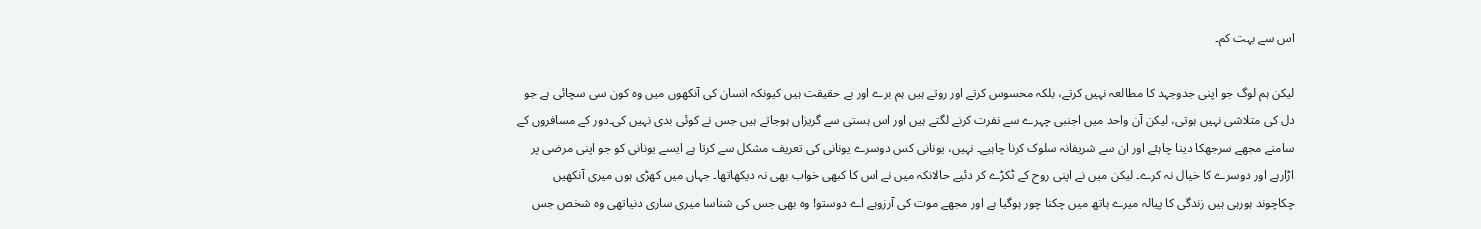اس سے بہت کم۔

لیکن ہم لوگ جو اپنی جدوجہد کا مطالعہ نہیں کرتے، بلکہ محسوس کرتے اور روتے ہیں ہم برے اور بے حقیقت ہیں کیونکہ انسان کی آنکھوں میں وہ کون سی سچائی ہے جو دل کی متلاشی نہیں ہوتی، لیکن آن واحد میں اجنبی چہرے سے نفرت کرنے لگتے ہیں اور اس ہستی سے گریزاں ہوجاتے ہیں جس نے کوئی بدی نہیں کی۔دور کے مسافروں کے سامنے مجھے سرجھکا دینا چاہئے اور ان سے شریفانہ سلوک کرنا چاہیے۔ نہیں، یونانی کس دوسرے یونانی کی تعریف مشکل سے کرتا ہے ایسے یونانی کو جو اپنی مرضی پر اڑارہے اور دوسرے کا خیال نہ کرے۔ لیکن میں نے اپنی روح کے ٹکڑے کر دئیے حالانکہ میں نے اس کا کبھی خواب بھی نہ دیکھاتھا۔ جہاں میں کھڑی ہوں میری آنکھیں چکاچوند ہورہی ہیں زندگی کا پیالہ میرے ہاتھ میں چکنا چور ہوگیا ہے اور مجھے موت کی آرزوہے اے دوستو! وہ بھی جس کی شناسا میری ساری دنیاتھی وہ شخص جس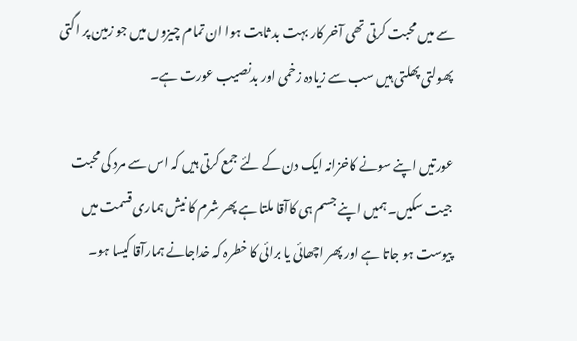سے میں محبت کرتی تھی آخر کار بہت بد ثابت ہوا ان تمام چیزوں میں جو زمین پر اگتی پھولتی پھلتی ہیں سب سے زیادہ زخمی اور بدنصیب عورت ہے۔

عورتیں اپنے سونے کاخزانہ ایک دن کے لئے جمع کرتی ہیں کہ اس سے مرد کی محبت جیت سکیں۔ ہمیں اپنے جسم ہی کاآقا ملتا ہے پھر شرم کا نیش ہماری قسمت میں پیوست ہو جاتا ہے اور پھر اچھائی یا برائی کا خطرہ کہ خداجانے ہمارآقا کیسا ہو۔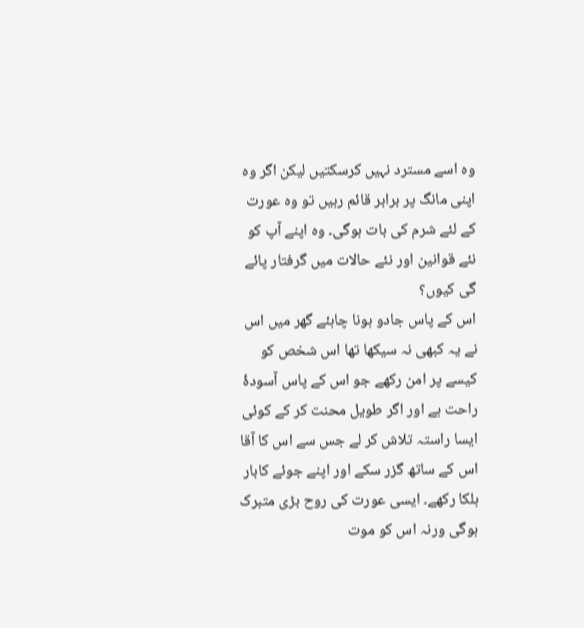وہ اسے مسترد نہیں کرسکتیں لیکن اگر وہ اپنی مانگ پر برابر قائم رہیں تو وہ عورت کے لئے شرم کی بات ہوگی۔ وہ اپنے آپ کو نئے قوانین اور نئے حالات میں گرفتار پائے گی کیوں؟
اس کے پاس جادو ہونا چاہئے گھر میں اس نے یہ کبھی نہ سیکھا تھا اس شخص کو کیسے پر امن رکھے جو اس کے پاس آسودۂ راحت ہے اور اگر طویل محنت کر کے کوئی ایسا راستہ تلاش کر لے جس سے اس کا آقا اس کے ساتھ گزر سکے اور اپنے جوئے کابار ہلکا رکھے۔ ایسی عورت کی روح بڑی متبرک ہوگی ورنہ اس کو موت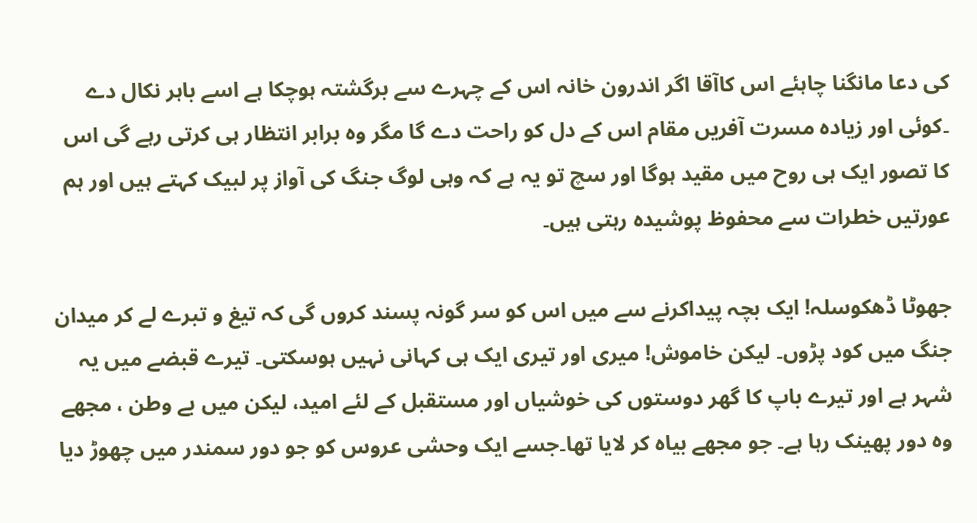کی دعا مانگنا چاہئے اس کاآقا اگر اندرون خانہ اس کے چہرے سے برگشتہ ہوچکا ہے اسے باہر نکال دے ۔کوئی اور زیادہ مسرت آفریں مقام اس کے دل کو راحت دے گا مگر وہ برابر انتظار ہی کرتی رہے گی اس کا تصور ایک ہی روح میں مقید ہوگا اور سچ تو یہ ہے کہ وہی لوگ جنگ کی آواز پر لبیک کہتے ہیں اور ہم عورتیں خطرات سے محفوظ پوشیدہ رہتی ہیں۔

جھوٹا ڈھکوسلہ! ایک بچہ پیداکرنے سے میں اس کو سر گونہ پسند کروں گی کہ تیغ و تبرے لے کر میدان جنگ میں کود پڑوں۔ لیکن خاموش! میری اور تیری ایک ہی کہانی نہیں ہوسکتی۔ تیرے قبضے میں یہ شہر ہے اور تیرے باپ کا گھر دوستوں کی خوشیاں اور مستقبل کے لئے امید، لیکن میں بے وطن ، مجھے وہ دور پھینک رہا ہے۔ جو مجھے بیاہ کر لایا تھا۔جسے ایک وحشی عروس کو جو دور سمندر میں چھوڑ دیا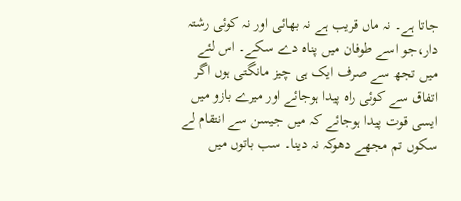جاتا ہے۔ نہ ماں قریب ہے نہ بھائی اور نہ کوئی رشتہ دار،جو اسے طوفان میں پناہ دے سکے۔ اس لئے میں تجھ سے صرف ایک ہی چیز مانگتی ہوں اگر اتفاق سے کوئی راہ پیدا ہوجائے اور میرے بازو میں ایسی قوت پیدا ہوجائے کہ میں جیسن سے انتقام لے سکوں تم مجھے دھوکہ نہ دینا۔ سب باتوں میں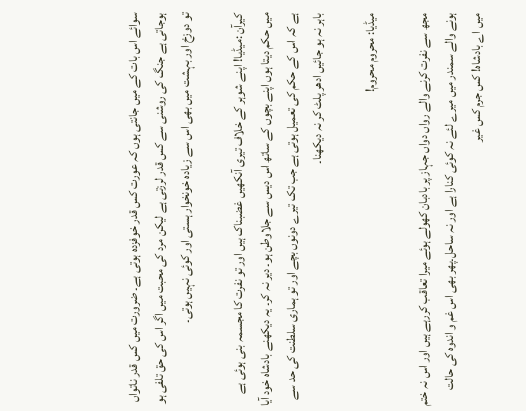سوائے اس بات کے میں جانتی ہوں کہ عورت کس قدر خوفزدہ ہوتی ہے۔ ضرورت میں کس قدر ناتواں ہوجاتی ہے جنگ کی روشنی سے کس قدر لرزتی ہے لیکن مرد کی محبت میں اگر اس کی حق تلفی ہو تو دوزخ اور بہشت میں بھی اس سے زیادہ خونخوار ہستی اور کوئی نہیں ہوتی۔

کیرآن :میڈیا! اپنے شوہر کے خلاف تیری آنکھیں غضبناک ہیں اور تو نفرت کا مجسمہ بنی ہوئی ہے میں حکم دیتا ہوں اپنے بچوں کے ساتھ اس دیس سے جلاوطن ہو۔ دیر نہ کر۔ یہ دیکھنے بادشاہ خود آیا ہے کہ اس کے حکم کی تعمیل ہوتی ہے جب تک تیرے دونوں بچے اور تو ہماری سلطنت کی حد سے باہر نہ ہو جائیں ادھر پلٹ کر نہ دیکھنا۔

میڈیا: محروم محروم!

مجھ سے نفرت کرنے والے رواں دواں جہاز پر بادبان کھولے ہوئے میرا تعاقب کررہے ہیں اور اس نہ ختم ہونے والے سمندر میں میرے لئے نہ کوئی کنارا ہے اور نہ ساحل۔پھر بھی اس غم و اندوہ کی حالت میں اے بادشاہ! کس جرم کس غیر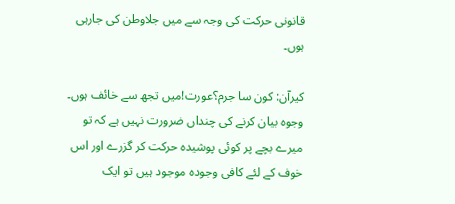قانونی حرکت کی وجہ سے میں جلاوطن کی جارہی ہوں۔

کیرآن: کون سا جرم؟عورت!میں تجھ سے خائف ہوں۔ وجوہ بیان کرنے کی چنداں ضرورت نہیں ہے کہ تو میرے بچے پر کوئی پوشیدہ حرکت کر گزرے اور اس خوف کے لئے کافی وجودہ موجود ہیں تو ایک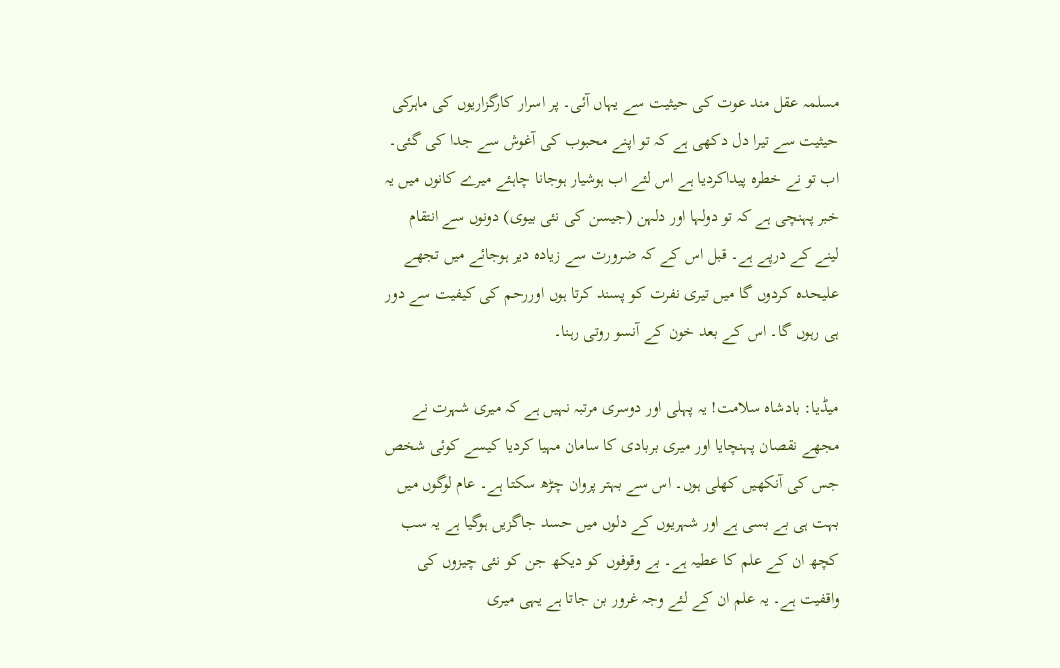مسلمہ عقل مند عوت کی حیثیت سے یہاں آئی۔ پر اسرار کارگزاریوں کی ماہرکی حیثیت سے تیرا دل دکھی ہے کہ تو اپنے محبوب کی آغوش سے جدا کی گئی۔ اب تو نے خطرہ پیداکردیا ہے اس لئے اب ہوشیار ہوجانا چاہئے میرے کانوں میں یہ خبر پہنچی ہے کہ تو دولہا اور دلہن (جیسن کی نئی بیوی) دونوں سے انتقام لینے کے درپے ہے۔ قبل اس کے کہ ضرورت سے زیادہ دیر ہوجائے میں تجھے علیحدہ کردوں گا میں تیری نفرت کو پسند کرتا ہوں اوررحم کی کیفیت سے دور ہی رہوں گا۔ اس کے بعد خون کے آنسو روتی رہنا۔

میڈیا: بادشاہ سلامت! یہ پہلی اور دوسری مرتبہ نہیں ہے کہ میری شہرت نے مجھے نقصان پہنچایا اور میری بربادی کا سامان مہیا کردیا کیسے کوئی شخص جس کی آنکھیں کھلی ہوں۔ اس سے بہتر پروان چڑھ سکتا ہے۔ عام لوگوں میں بہت ہی بے بسی ہے اور شہریوں کے دلوں میں حسد جاگزیں ہوگیا ہے یہ سب کچھ ان کے علم کا عطیہ ہے۔ بے وقوفوں کو دیکھ جن کو نئی چیزوں کی واقفیت ہے۔ یہ علم ان کے لئے وجہ غرور بن جاتا ہے یہی میری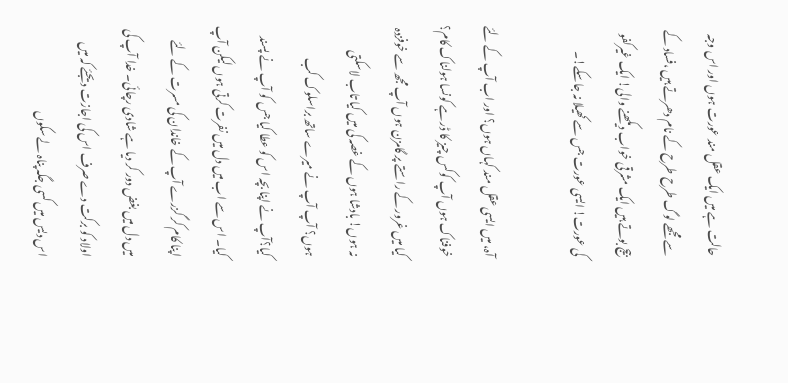حالت ہے میں ایک عقل مند عورت ہوں اور اس وجہ سے مجھے لوگ طرح طرح کے نام دھرتے ہیں ،فساد کے بیج بوتے ہیں ایک مشرقی خواب دیکھنے والی! ایک غیرکفو کی عورت! ایسی عورت جس سے کھیلا نہ جاسکے!۔

آہ، میں ایسی عقل مند کہاں ہوں؟ اور اب آپ کے لئے خوفناک ہوں آپ کوکس چیز کا ڈر ہے کونسا ہولناک کام؟ کیا میں غرور کے راستے پر گامزن ہوں آپ مجھ سے خوفزدہ نہ ہوں! بادشا ہوں کے غصہ کی میں کیا تاب لاسکتی ہوں؟ آپ آپ نے میرے ساتھ براسلوک کب کیا؟آپ نے اپنا بچہ اس کو عطا کیا جس کو آپ نے پسند کیا۔ اس سے اب میں دل میں نفرت کرتی ہوں لیکن آپ اپنا کام کر گزرے آپ کے خاندان کی مسرت کے لئے میں دل میں بغض دور کر دیا ہے شادی رچائی۔ خدا آپ کی اولاد کو برکت دے صرف اس کی اجازت دیجئے کہ میں اس دیس میں کسی جگہ پناہ لے سکوں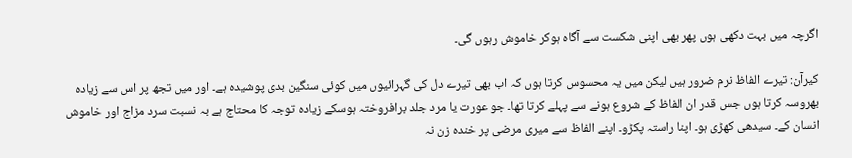اگرچہ میں بہت دکھی ہوں پھر بھی اپنی شکست سے آگاہ ہوکر خاموش رہوں گی۔

کیرآن: تیرے الفاظ نرم ضرور ہیں لیکن میں یہ محسوس کرتا ہوں کہ اب بھی تیرے دل کی گہرائیوں میں کوئی سنگین بدی پوشیدہ ہے۔ اور میں تجھ پر اس سے زیادہ بھروسہ کرتا ہوں جس قدر ان الفاظ کے شروع ہونے سے پہلے کرتا تھا۔ جو عورت یا مرد جلد برافروختہ ہوسکے زیادہ توجہ کا محتاج ہے بہ نسبت سرد مزاج اور خاموش انسان کے۔ سیدھی کھڑی ہو۔ اپنا راستہ پکڑو۔ اپنے الفاظ سے میری مرضی پر خندہ زن نہ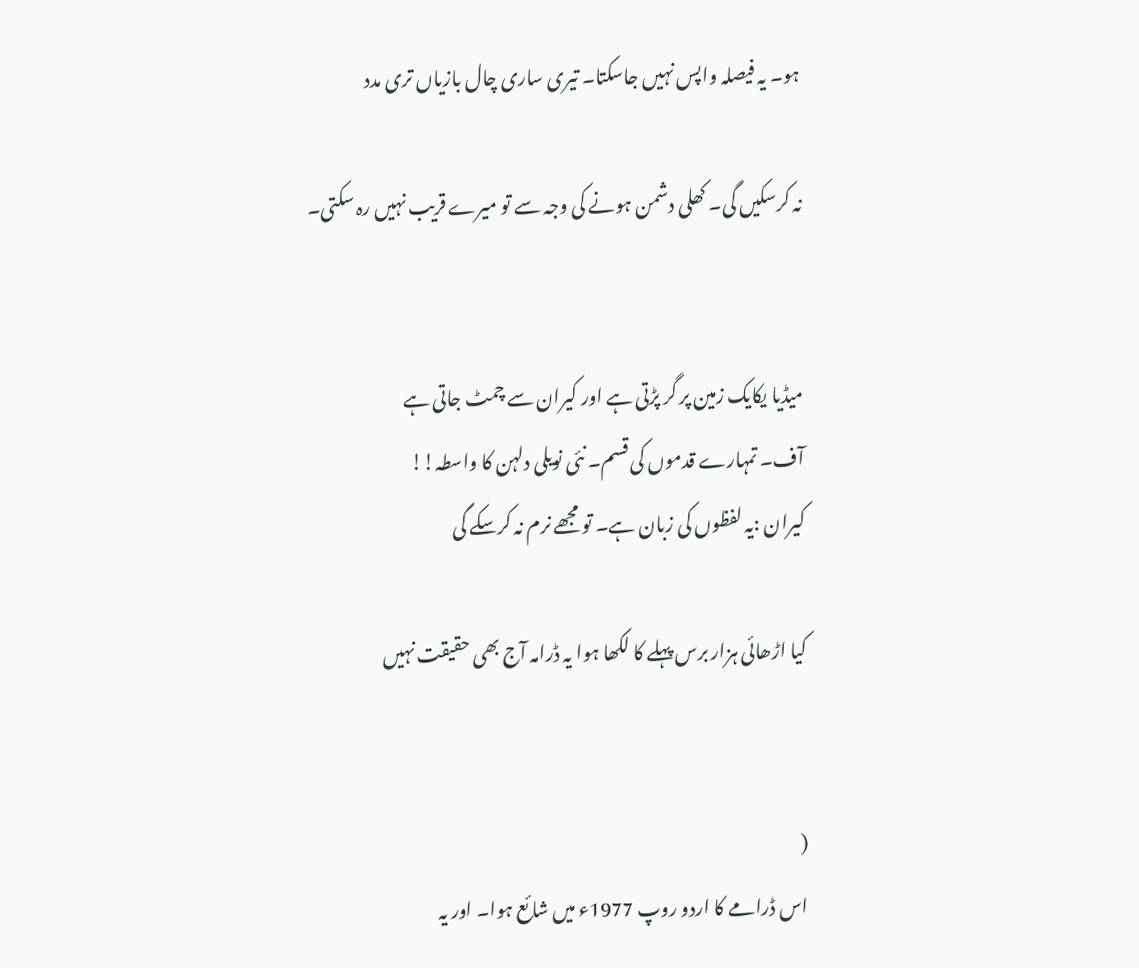ہو۔ یہ فیصلہ واپس نہیں جاسکتا۔ تیری ساری چال بازیاں تری مدد

نہ کرسکیں گی۔ کھلی دشمن ہونے کی وجہ سے تو میرے قریب نہیں رہ سکتی۔


میڈیا یکایک زمین پر گر پڑتی ہے اور کیران سے چمٹ جاتی ہے
آف۔ تمہارے قدموں کی قسم۔ نئی نویلی دلہن کا واسطہ!!
کیران :یہ لفظوں کی زبان ہے۔ تو مجھے نرم نہ کرسکے گی

کیا اڑھائی ہزار برس پہلے کا لکھا ہوا یہ ڈرامہ آج بھی حقیقت نہیں


(
اس ڈرامے کا اردو روپ 1977ء میں شائع ہوا۔ اور یہ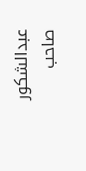عبدالشکور صاحب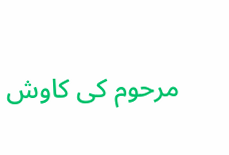مرحوم کی کاوش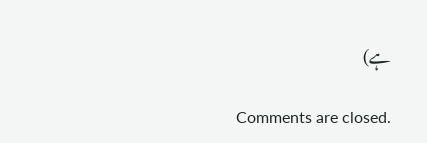ہے)

Comments are closed.